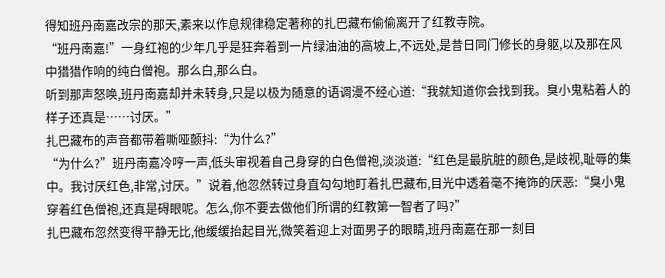得知班丹南嘉改宗的那天,素来以作息规律稳定著称的扎巴藏布偷偷离开了红教寺院。
“班丹南嘉!”一身红袍的少年几乎是狂奔着到一片绿油油的高坡上,不远处,是昔日同门修长的身躯,以及那在风中猎猎作响的纯白僧袍。那么白,那么白。
听到那声怒唤,班丹南嘉却并未转身,只是以极为随意的语调漫不经心道:“我就知道你会找到我。臭小鬼粘着人的样子还真是……讨厌。”
扎巴藏布的声音都带着嘶哑颤抖:“为什么?”
“为什么?”班丹南嘉冷哼一声,低头审视着自己身穿的白色僧袍,淡淡道:“红色是最肮脏的颜色,是歧视,耻辱的集中。我讨厌红色,非常,讨厌。”说着,他忽然转过身直勾勾地盯着扎巴藏布,目光中透着毫不掩饰的厌恶:“臭小鬼穿着红色僧袍,还真是碍眼呢。怎么,你不要去做他们所谓的红教第一智者了吗?”
扎巴藏布忽然变得平静无比,他缓缓抬起目光,微笑着迎上对面男子的眼睛,班丹南嘉在那一刻目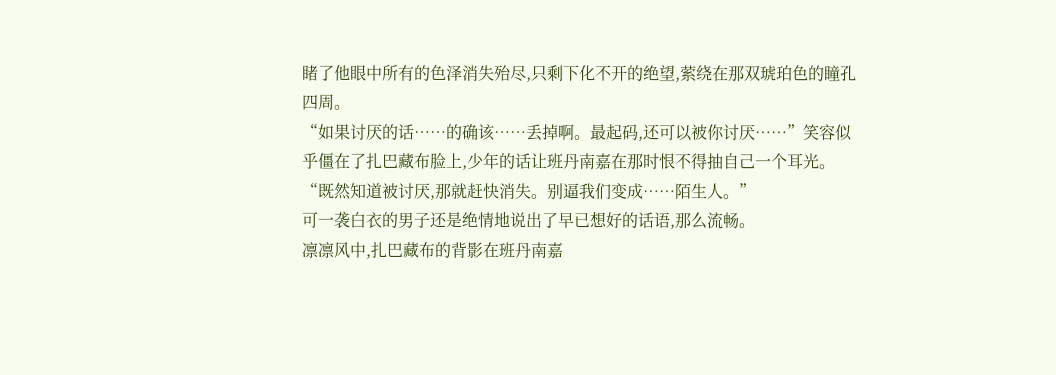睹了他眼中所有的色泽消失殆尽,只剩下化不开的绝望,萦绕在那双琥珀色的瞳孔四周。
“如果讨厌的话……的确该……丢掉啊。最起码,还可以被你讨厌……”笑容似乎僵在了扎巴藏布脸上,少年的话让班丹南嘉在那时恨不得抽自己一个耳光。
“既然知道被讨厌,那就赶快消失。别逼我们变成……陌生人。”
可一袭白衣的男子还是绝情地说出了早已想好的话语,那么流畅。
凛凛风中,扎巴藏布的背影在班丹南嘉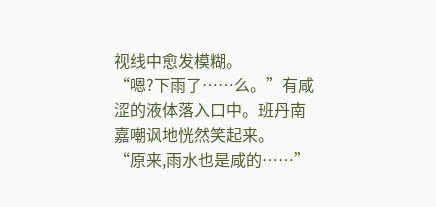视线中愈发模糊。
“嗯?下雨了……么。”有咸涩的液体落入口中。班丹南嘉嘲讽地恍然笑起来。
“原来,雨水也是咸的……”